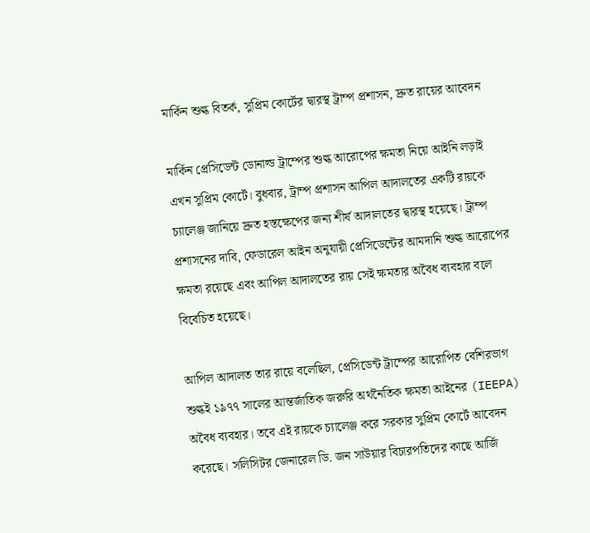মার্কিন শুল্ক বিতর্ক, সুপ্রিম কোর্টের দ্বারস্থ ট্রাম্প প্রশাসন, দ্রুত রায়ের আবেদন

মার্কিন প্রেসিডেন্ট ডোনাল্ড ট্রাম্পের শুল্ক আরোপের ক্ষমতা নিয়ে আইনি লড়াই এখন সুপ্রিম কোর্টে। বুধবার, ট্রাম্প প্রশাসন আপিল আদালতের একটি রায়কে চ্যালেঞ্জ জানিয়ে দ্রুত হস্তক্ষেপের জন্য শীর্ষ আদালতের দ্বারস্থ হয়েছে। ট্রাম্প প্রশাসনের দাবি, ফেডারেল আইন অনুযায়ী প্রেসিডেন্টের আমদানি শুল্ক আরোপের ক্ষমতা রয়েছে এবং আপিল আদালতের রায় সেই ক্ষমতার অবৈধ ব্যবহার বলে বিবেচিত হয়েছে।

আপিল আদালত তার রায়ে বলেছিল, প্রেসিডেন্ট ট্রাম্পের আরোপিত বেশিরভাগ শুল্কই ১৯৭৭ সালের আন্তর্জাতিক জরুরি অর্থনৈতিক ক্ষমতা আইনের (IEEPA) অবৈধ ব্যবহার। তবে এই রায়কে চ্যালেঞ্জ করে সরকার সুপ্রিম কোর্টে আবেদন করেছে। সলিসিটর জেনারেল ডি. জন সাউয়ার বিচারপতিদের কাছে আর্জি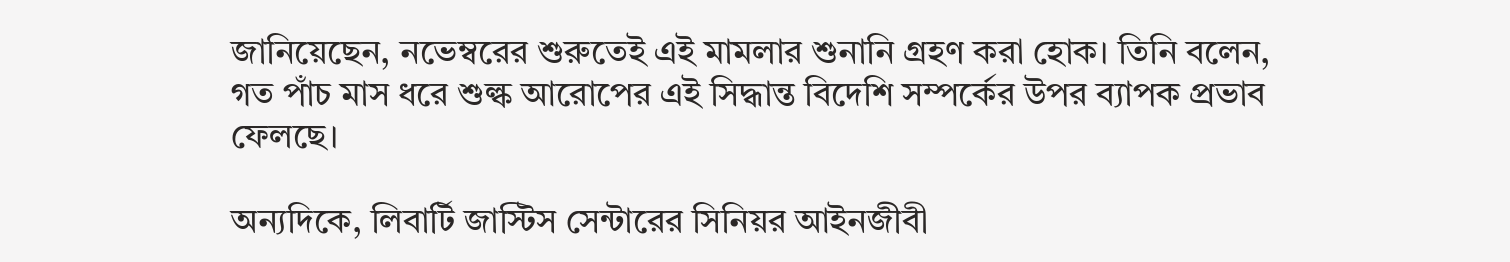জানিয়েছেন, নভেম্বরের শুরুতেই এই মামলার শুনানি গ্রহণ করা হোক। তিনি বলেন, গত পাঁচ মাস ধরে শুল্ক আরোপের এই সিদ্ধান্ত বিদেশি সম্পর্কের উপর ব্যাপক প্রভাব ফেলছে।

অন্যদিকে, লিবার্টি জাস্টিস সেন্টারের সিনিয়র আইনজীবী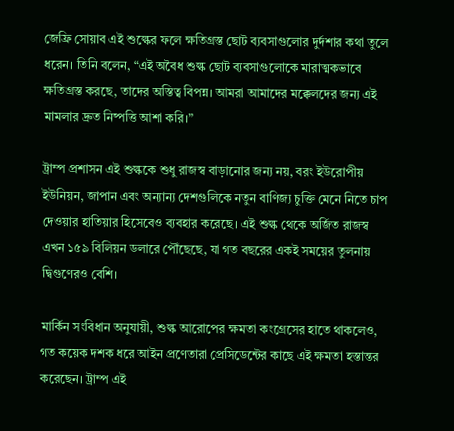জেফ্রি সোয়াব এই শুল্কের ফলে ক্ষতিগ্রস্ত ছোট ব্যবসাগুলোর দুর্দশার কথা তুলে ধরেন। তিনি বলেন, “এই অবৈধ শুল্ক ছোট ব্যবসাগুলোকে মারাত্মকভাবে ক্ষতিগ্রস্ত করছে, তাদের অস্তিত্ব বিপন্ন। আমরা আমাদের মক্কেলদের জন্য এই মামলার দ্রুত নিষ্পত্তি আশা করি।”

ট্রাম্প প্রশাসন এই শুল্ককে শুধু রাজস্ব বাড়ানোর জন্য নয়, বরং ইউরোপীয় ইউনিয়ন, জাপান এবং অন্যান্য দেশগুলিকে নতুন বাণিজ্য চুক্তি মেনে নিতে চাপ দেওয়ার হাতিয়ার হিসেবেও ব্যবহার করেছে। এই শুল্ক থেকে অর্জিত রাজস্ব এখন ১৫৯ বিলিয়ন ডলারে পৌঁছেছে, যা গত বছরের একই সময়ের তুলনায় দ্বিগুণেরও বেশি।

মার্কিন সংবিধান অনুযায়ী, শুল্ক আরোপের ক্ষমতা কংগ্রেসের হাতে থাকলেও, গত কয়েক দশক ধরে আইন প্রণেতারা প্রেসিডেন্টের কাছে এই ক্ষমতা হস্তান্তর করেছেন। ট্রাম্প এই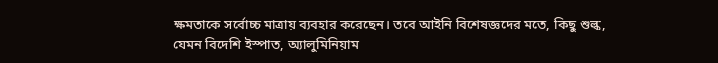ক্ষমতাকে সর্বোচ্চ মাত্রায় ব্যবহার করেছেন। তবে আইনি বিশেষজ্ঞদের মতে, কিছু শুল্ক, যেমন বিদেশি ইস্পাত, অ্যালুমিনিয়াম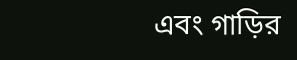এবং গাড়ির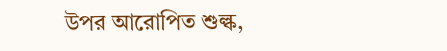উপর আরোপিত শুল্ক,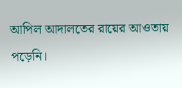আপিল আদালতের রায়ের আওতায় পড়েনি।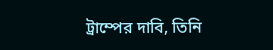ট্রাম্পের দাবি, তিনি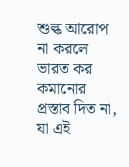শুল্ক আরোপ না করলে ভারত কর কমানোর প্রস্তাব দিত না, যা এই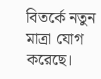বিতর্কে নতুন মাত্রা যোগ করেছে।